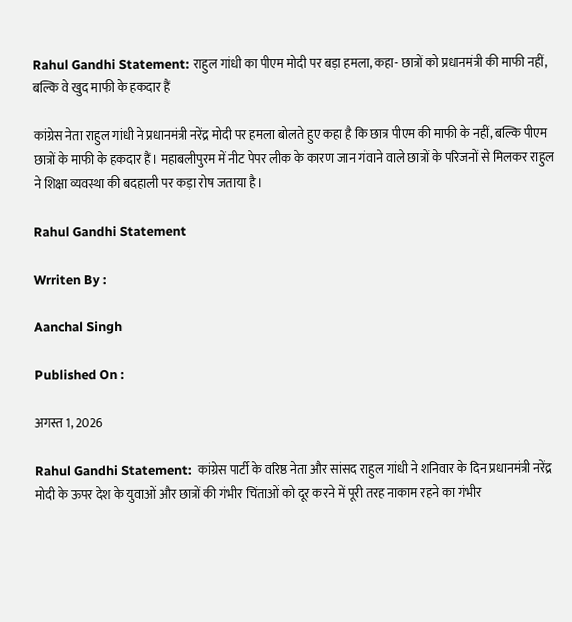Rahul Gandhi Statement: राहुल गांधी का पीएम मोदी पर बड़ा हमला, कहा- छात्रों को प्रधानमंत्री की माफी नहीं, बल्कि वे खुद माफी के हकदार हैं

कांग्रेस नेता राहुल गांधी ने प्रधानमंत्री नरेंद्र मोदी पर हमला बोलते हुए कहा है कि छात्र पीएम की माफी के नहीं, बल्कि पीएम छात्रों के माफी के हकदार हैं। महाबलीपुरम में नीट पेपर लीक के कारण जान गंवाने वाले छात्रों के परिजनों से मिलकर राहुल ने शिक्षा व्यवस्था की बदहाली पर कड़ा रोष जताया है।

Rahul Gandhi Statement

Wrriten By :

Aanchal Singh

Published On :

अगस्त 1, 2026

Rahul Gandhi Statement:  कांग्रेस पार्टी के वरिष्ठ नेता और सांसद राहुल गांधी ने शनिवार के दिन प्रधानमंत्री नरेंद्र मोदी के ऊपर देश के युवाओं और छात्रों की गंभीर चिंताओं को दूर करने में पूरी तरह नाकाम रहने का गंभीर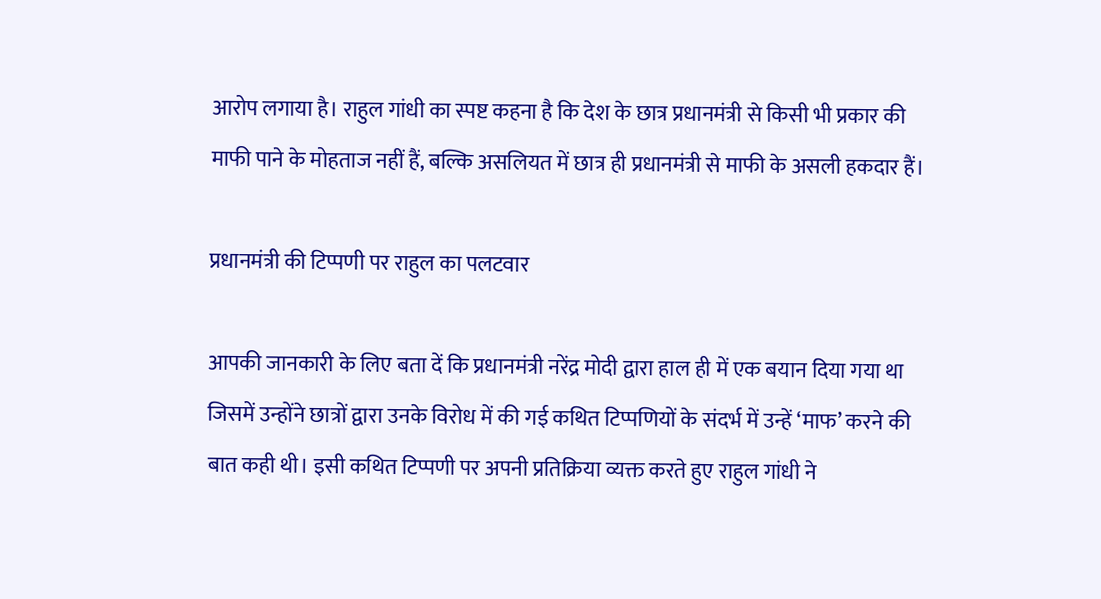आरोप लगाया है। राहुल गांधी का स्पष्ट कहना है कि देश के छात्र प्रधानमंत्री से किसी भी प्रकार की माफी पाने के मोहताज नहीं हैं, बल्कि असलियत में छात्र ही प्रधानमंत्री से माफी के असली हकदार हैं।

प्रधानमंत्री की टिप्पणी पर राहुल का पलटवार

आपकी जानकारी के लिए बता दें कि प्रधानमंत्री नरेंद्र मोदी द्वारा हाल ही में एक बयान दिया गया था जिसमें उन्होंने छात्रों द्वारा उनके विरोध में की गई कथित टिप्पणियों के संदर्भ में उन्हें ‘माफ’ करने की बात कही थी। इसी कथित टिप्पणी पर अपनी प्रतिक्रिया व्यक्त करते हुए राहुल गांधी ने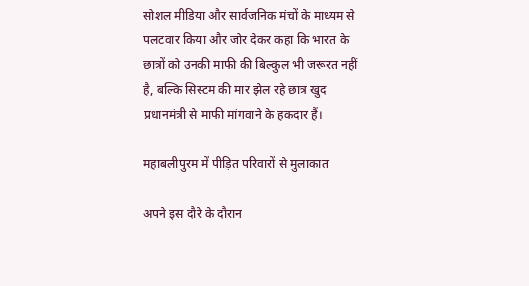सोशल मीडिया और सार्वजनिक मंचों के माध्यम से पलटवार किया और जोर देकर कहा कि भारत के छात्रों को उनकी माफी की बिल्कुल भी जरूरत नहीं है, बल्कि सिस्टम की मार झेल रहे छात्र खुद प्रधानमंत्री से माफी मांगवाने के हकदार हैं।

महाबलीपुरम में पीड़ित परिवारों से मुलाकात

अपने इस दौरे के दौरान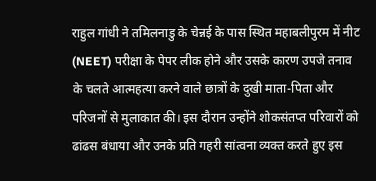राहुल गांधी ने तमिलनाडु के चेन्नई के पास स्थित महाबलीपुरम में नीट (NEET) परीक्षा के पेपर लीक होने और उसके कारण उपजे तनाव के चलते आत्महत्या करने वाले छात्रों के दुखी माता-पिता और परिजनों से मुलाकात की। इस दौरान उन्होंने शोकसंतप्त परिवारों को ढांढस बंधाया और उनके प्रति गहरी सांत्वना व्यक्त करते हुए इस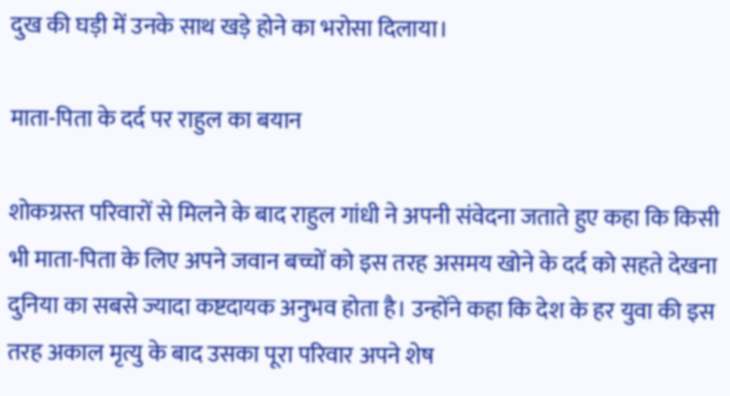दुख की घड़ी में उनके साथ खड़े होने का भरोसा दिलाया।

माता-पिता के दर्द पर राहुल का बयान

शोकग्रस्त परिवारों से मिलने के बाद राहुल गांधी ने अपनी संवेदना जताते हुए कहा कि किसी भी माता-पिता के लिए अपने जवान बच्चों को इस तरह असमय खोने के दर्द को सहते देखना दुनिया का सबसे ज्यादा कष्टदायक अनुभव होता है। उन्होंने कहा कि देश के हर युवा की इस तरह अकाल मृत्यु के बाद उसका पूरा परिवार अपने शेष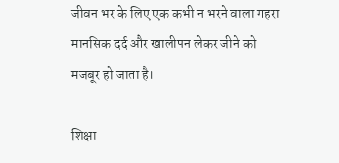जीवन भर के लिए एक कभी न भरने वाला गहरा मानसिक दर्द और खालीपन लेकर जीने को मजबूर हो जाता है।

शिक्षा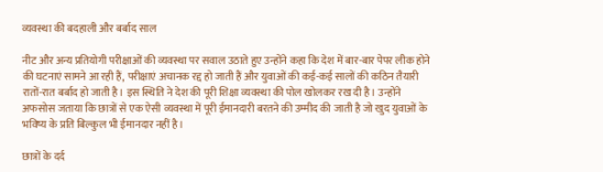व्यवस्था की बदहाली और बर्बाद साल

नीट और अन्य प्रतियोगी परीक्षाओं की व्यवस्था पर सवाल उठाते हुए उन्होंने कहा कि देश में बार-बार पेपर लीक होने की घटनाएं सामने आ रही हैं, परीक्षाएं अचानक रद्द हो जाती हैं और युवाओं की कई-कई सालों की कठिन तैयारी रातों-रात बर्बाद हो जाती है। इस स्थिति ने देश की पूरी शिक्षा व्यवस्था की पोल खोलकर रख दी है। उन्होंने अफसोस जताया कि छात्रों से एक ऐसी व्यवस्था में पूरी ईमानदारी बरतने की उम्मीद की जाती है जो खुद युवाओं के भविष्य के प्रति बिल्कुल भी ईमानदार नहीं है।

छात्रों के दर्द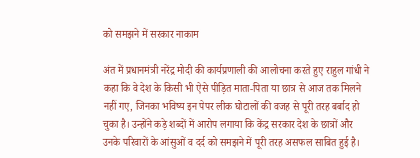को समझने में सरकार नाकाम

अंत में प्रधानमंत्री नरेंद्र मोदी की कार्यप्रणाली की आलोचना करते हुए राहुल गांधी ने कहा कि वे देश के किसी भी ऐसे पीड़ित माता-पिता या छात्र से आज तक मिलने नहीं गए, जिनका भविष्य इन पेपर लीक घोटालों की वजह से पूरी तरह बर्बाद हो चुका है। उन्होंने कड़े शब्दों में आरोप लगाया कि केंद्र सरकार देश के छात्रों और उनके परिवारों के आंसुओं व दर्द को समझने में पूरी तरह असफल साबित हुई है।